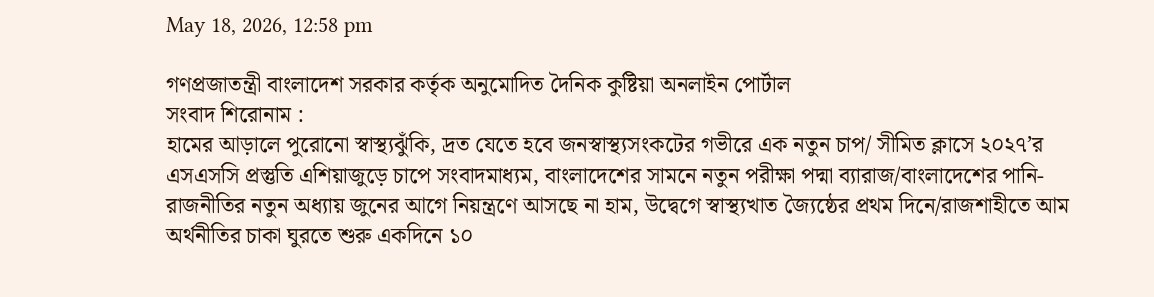May 18, 2026, 12:58 pm

গণপ্রজাতন্ত্রী বাংলাদেশ সরকার কর্তৃক অনুমোদিত দৈনিক কুষ্টিয়া অনলাইন পোর্টাল
সংবাদ শিরোনাম :
হামের আড়ালে পুরোনো স্বাস্থ্যঝুঁকি, দ্রত যেতে হবে জনস্বাস্থ্যসংকটের গভীরে এক নতুন চাপ/ সীমিত ক্লাসে ২০২৭’র এসএসসি প্রস্তুতি এশিয়াজুড়ে চাপে সংবাদমাধ্যম, বাংলাদেশের সামনে নতুন পরীক্ষা পদ্মা ব্যারাজ/বাংলাদেশের পানি-রাজনীতির নতুন অধ্যায় জুনের আগে নিয়ন্ত্রণে আসছে না হাম, উদ্বেগে স্বাস্থ্যখাত জ্যৈষ্ঠের প্রথম দিনে/রাজশাহীতে আম অর্থনীতির চাকা ঘুরতে শুরু একদিনে ১০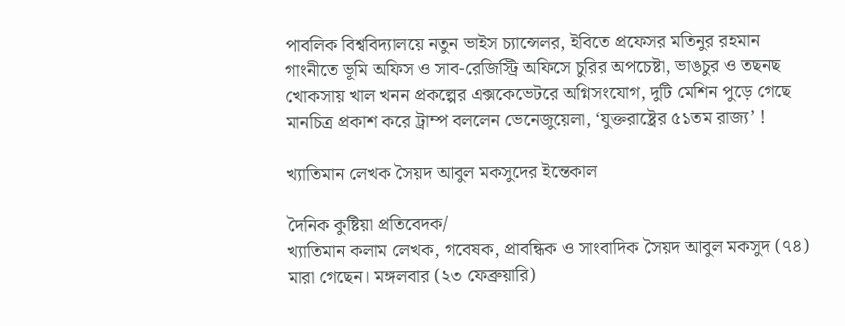পাবলিক বিশ্ববিদ্যালয়ে নতুন ভাইস চ্যান্সেলর, ইবিতে প্রফেসর মতিনুর রহমান গাংনীতে ভূমি অফিস ও সাব-রেজিস্ট্রি অফিসে চুরির অপচেষ্টা, ভাঙচুর ও তছনছ খোকসায় খাল খনন প্রকল্পের এক্সকেভেটরে অগ্নিসংযোগ, দুটি মেশিন পুড়ে গেছে মানচিত্র প্রকাশ করে ট্রাম্প বললেন ভেনেজুয়েলা, ‘যুক্তরাষ্ট্রের ৫১তম রাজ্য’ !

খ্যাতিমান লেখক সৈয়দ আবুল মকসুদের ইন্তেকাল

দৈনিক কুষ্টিয়া প্রতিবেদক/
খ্যাতিমান কলাম লেখক, গবেষক, প্রাবন্ধিক ও সাংবাদিক সৈয়দ আবুল মকসুদ (৭৪) মারা গেছেন। মঙ্গলবার (২৩ ফেব্রুয়ারি)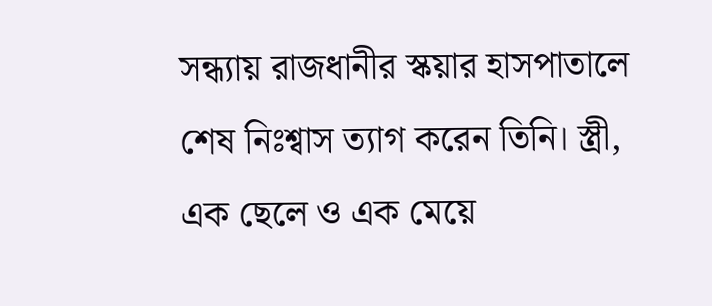সন্ধ্যায় রাজধানীর স্কয়ার হাসপাতালে শেষ নিঃশ্বাস ত্যাগ করেন তিনি। স্ত্রী, এক ছেলে ও এক মেয়ে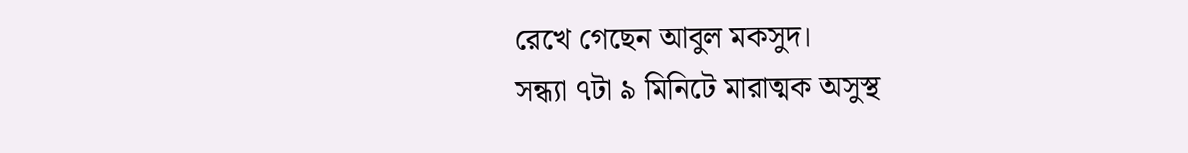রেখে গেছেন আবুল মকসুদ।
সন্ধ্যা ৭টা ৯ মিনিটে মারাত্মক অসুস্থ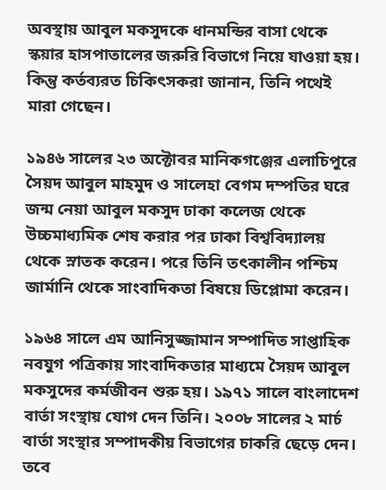অবস্থায় আবুল মকসুদকে ধানমন্ডির বাসা থেকে স্কয়ার হাসপাতালের জরুরি বিভাগে নিয়ে যাওয়া হয়। কিন্তু কর্তব্যরত চিকিৎসকরা জানান, তিনি পথেই মারা গেছেন।

১৯৪৬ সালের ২৩ অক্টোবর মানিকগঞ্জের এলাচিপুরে সৈয়দ আবুল মাহমুদ ও সালেহা বেগম দম্পতির ঘরে জন্ম নেয়া আবুল মকসুদ ঢাকা কলেজ থেকে উচ্চমাধ্যমিক শেষ করার পর ঢাকা বিশ্ববিদ্যালয় থেকে স্নাতক করেন। পরে তিনি তৎকালীন পশ্চিম জার্মানি থেকে সাংবাদিকতা বিষয়ে ডিপ্লোমা করেন।

১৯৬৪ সালে এম আনিসুজ্জামান সম্পাদিত সাপ্তাহিক নবযুগ পত্রিকায় সাংবাদিকতার মাধ্যমে সৈয়দ আবুল মকসুদের কর্মজীবন শুরু হয়। ১৯৭১ সালে বাংলাদেশ বার্তা সংস্থায় যোগ দেন তিনি। ২০০৮ সালের ২ মার্চ বার্তা সংস্থার সম্পাদকীয় বিভাগের চাকরি ছেড়ে দেন। তবে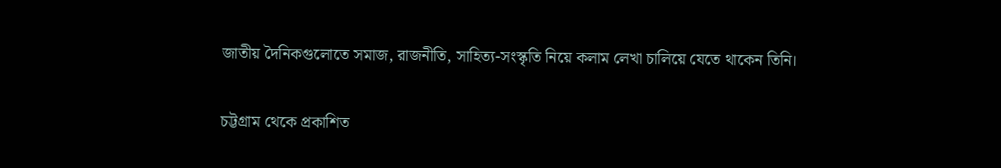জাতীয় দৈনিকগুলোতে সমাজ, রাজনীতি, সাহিত্য-সংস্কৃতি নিয়ে কলাম লেখা চালিয়ে যেতে থাকেন তিনি।

চট্টগ্রাম থেকে প্রকাশিত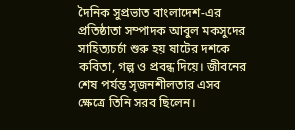দৈনিক সুপ্রভাত বাংলাদেশ-এর প্রতিষ্ঠাতা সম্পাদক আবুল মকসুদের সাহিত্যচর্চা শুরু হয় ষাটের দশকে কবিতা, গল্প ও প্রবন্ধ দিয়ে। জীবনের শেষ পর্যন্ত সৃজনশীলতার এসব ক্ষেত্রে তিনি সরব ছিলেন।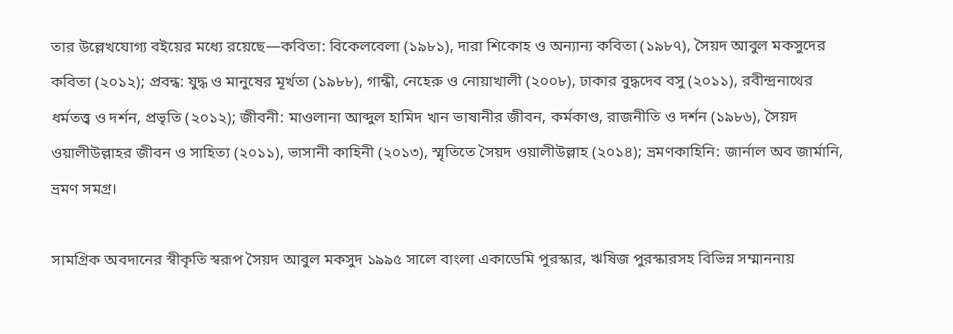তার উল্লেখযোগ্য বইয়ের মধ্যে রয়েছে—কবিতা: বিকেলবেলা (১৯৮১), দারা শিকোহ ও অন্যান্য কবিতা (১৯৮৭), সৈয়দ আবুল মকসুদের কবিতা (২০১২); প্রবন্ধ: যুদ্ধ ও মানুষের মূর্খতা (১৯৮৮), গান্ধী, নেহেরু ও নোয়াখালী (২০০৮), ঢাকার বুদ্ধদেব বসু (২০১১), রবীন্দ্রনাথের ধর্মতত্ত্ব ও দর্শন, প্রভৃতি (২০১২); জীবনী: মাওলানা আব্দুল হামিদ খান ভাষানীর জীবন, কর্মকাণ্ড, রাজনীতি ও দর্শন (১৯৮৬), সৈয়দ ওয়ালীউল্লাহর জীবন ও সাহিত্য (২০১১), ভাসানী কাহিনী (২০১৩), স্মৃতিতে সৈয়দ ওয়ালীউল্লাহ (২০১৪); ভ্রমণকাহিনি: জার্নাল অব জার্মানি, ভ্রমণ সমগ্র।

সামগ্রিক অবদানের স্বীকৃতি স্বরূপ সৈয়দ আবুল মকসুদ ১৯৯৫ সালে বাংলা একাডেমি পুরস্কার, ঋষিজ পুরস্কারসহ বিভিন্ন সম্মাননায়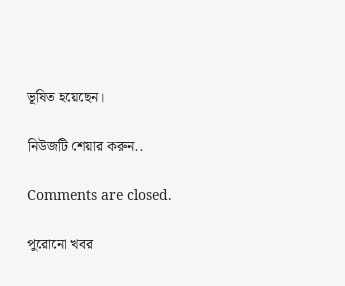ভূষিত হয়েছেন।

নিউজটি শেয়ার করুন..

Comments are closed.

পুরোনো খবর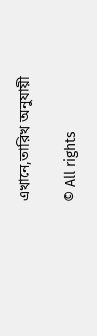এখানে,তারিখ অনুযায়ী

© All rights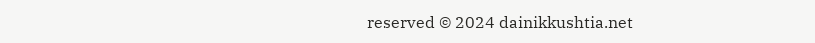reserved © 2024 dainikkushtia.net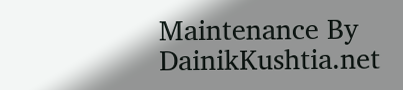Maintenance By DainikKushtia.net